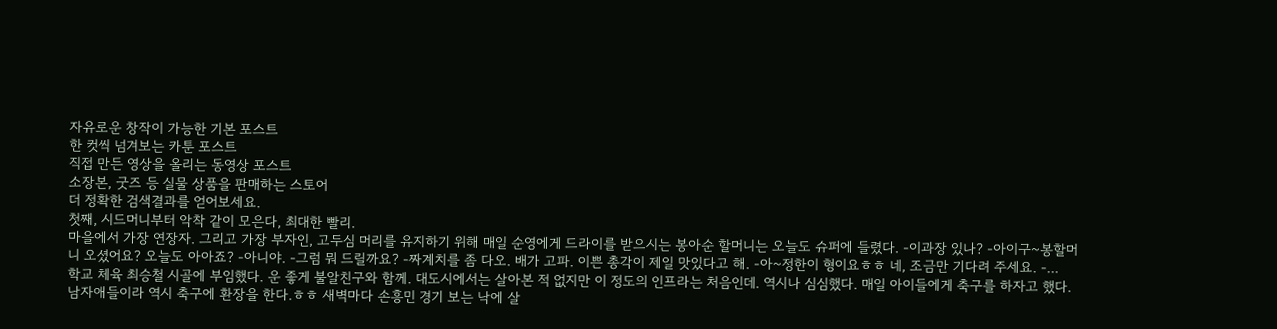자유로운 창작이 가능한 기본 포스트
한 컷씩 넘겨보는 카툰 포스트
직접 만든 영상을 올리는 동영상 포스트
소장본, 굿즈 등 실물 상품을 판매하는 스토어
더 정확한 검색결과를 얻어보세요.
첫째, 시드머니부터 악착 같이 모은다, 최대한 빨리.
마을에서 가장 연장자. 그리고 가장 부자인, 고두심 머리를 유지하기 위해 매일 순영에게 드라이를 받으시는 봉아순 할머니는 오늘도 슈퍼에 들렸다. -이과장 있나? -아이구~봉할머니 오셨어요? 오늘도 아아죠? -아니야. -그럼 뭐 드릴까요? -짜계치를 좀 다오. 배가 고파. 이쁜 총각이 제일 맛있다고 해. -아~정한이 형이요ㅎㅎ 네, 조금만 기다려 주세요. -...
학교 체육 최승철 시골에 부임했다. 운 좋게 불알친구와 함께. 대도시에서는 살아본 적 없지만 이 정도의 인프라는 처음인데. 역시나 심심했다. 매일 아이들에게 축구를 하자고 했다. 남자애들이라 역시 축구에 환장을 한다.ㅎㅎ 새벽마다 손흥민 경기 보는 낙에 살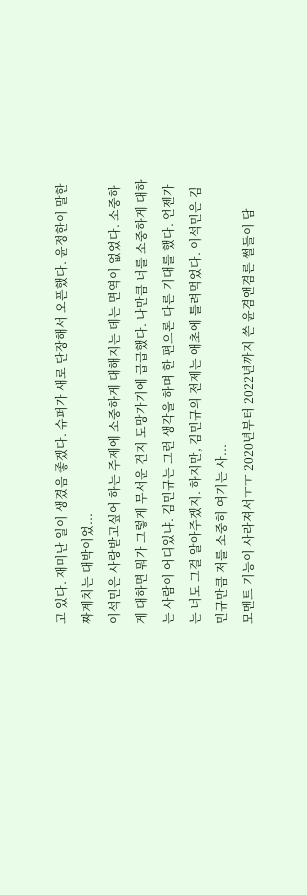고 있다. 재미난 일이 생겼음 좋겠다. 슈퍼가 새로 단장해서 오픈했다. 윤정한이 말한 짜계치는 대박이었...
이석민은 사랑받고싶어 하는 주제에 소중하게 대해지는 데는 면역이 없었다. 소중하게 대하면 뭐가 그렇게 무서운 건지 도망가기에 급급했다. 나만큼 너를 소중하게 대하는 사람이 어디있냐. 김민규는 그런 생각을 하며 한 편으론 다른 기대를 했다. 언젠가는 너도 그걸 알아주겠지. 하지만, 김민규의 전제는 애초에 틀려먹었다. 이석민은 김민규만큼 저를 소중히 여기는 사...
모멘트 기능이 사라져서ㅜㅜ 2020년부터 2022년까지 쓴 윤겸앤겸른 썰들이 담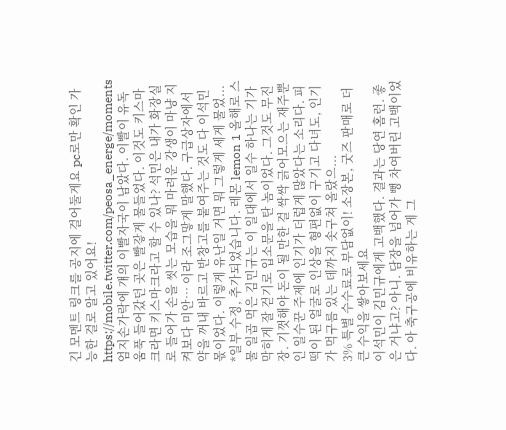긴 모멘트 링크를 공지에 걸어둘게요 pc로만 확인 가능한 걸로 알고 있어요! https://mobile.twitter.com/peosa_energe/moments
엄지손가락에 걔의 이빨자국이 남았다. 이빨이 유독 움푹 들어갔던 곳은 빨갛게 물들었다. 이것도 키스마크라면 키스마크라고 할 수 있나? 석민은 내가 화장실로 들어가 손을 씻는 모습을 뭐 마려운 강생이 마냥 지켜보다 미안… 이라 조그맣게 말했다. 구급상자에서 약을 꺼내 바르고 반창고를 붙여주는 것도 다 이석민 몫이었다. 이렇게 유난일 거면 뭐 그렇게 세게 물었...
*일부 수정, 추가되었습니다. 레몬 lemon 1 올해로 스물 일곱 먹은 김민규는 이 일대에서 일수 하나는 기가 막히게 잘 걷기로 입소문을 탄 놈이었다. 그것도 무진장. 기껏해야 돈이 될 만한 걸 싹싹 긁어모으는 재주뿐인 일수꾼 주제에 인기가 더럽게 많았다는 소리다. 피떡이 된 얼굴로 인상을 형편없이 구기고 다녀도, 인기가 먹구름 있는 데까지 솟구쳐 올랐으...
3% 특별 수수료로 부담없이! 소장본, 굿즈 판매로 더 큰 수익을 쌓아보세요
이석민이 김민규에게 고백했다. 결과는 당연 홈런. 좋은 거냐고? 아니. 담장을 넘어가 뻥 차여버린 고백이었다. 아 축구공에 비유하는 게 그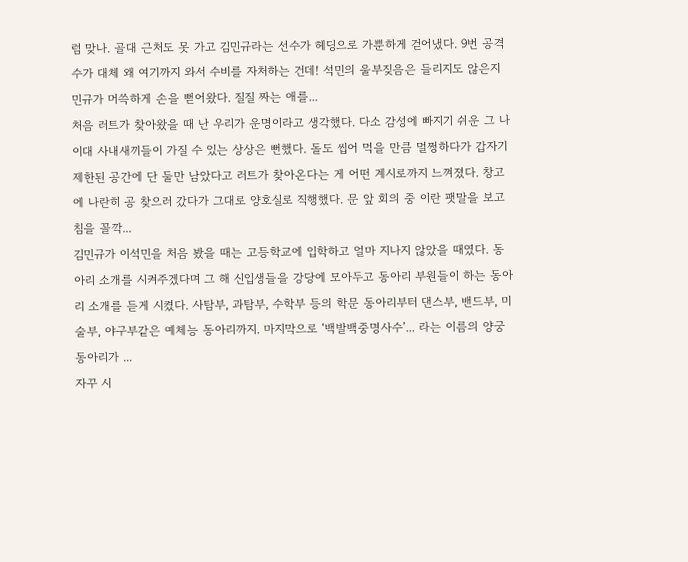럼 맞나. 골대 근처도 못 가고 김민규라는 선수가 헤딩으로 가뿐하게 걷어냈다. 9번 공격수가 대체 왜 여기까지 와서 수비를 자처하는 건데! 석민의 울부짖음은 들리지도 않은지 민규가 머쓱하게 손을 뻗어왔다. 질질 짜는 애를...
처음 러트가 찾아왔을 때 난 우리가 운명이라고 생각했다. 다소 감성에 빠지기 쉬운 그 나이대 사내새끼들이 가질 수 있는 상상은 뻔했다. 돌도 씹어 먹을 만큼 멀쩡하다가 갑자기 제한된 공간에 단 둘만 남았다고 러트가 찾아온다는 게 어떤 계시로까지 느껴졌다. 창고에 나란히 공 찾으러 갔다가 그대로 양호실로 직행했다. 문 앞 회의 중 이란 팻말을 보고 침을 꼴깍...
김민규가 이석민을 처음 봤을 때는 고등학교에 입학하고 얼마 지나지 않았을 때였다. 동아리 소개를 시켜주겠다며 그 해 신입생들을 강당에 모아두고 동아리 부원들이 하는 동아리 소개를 듣게 시켰다. 사탐부, 과탐부, 수학부 등의 학문 동아리부터 댄스부, 밴드부, 미술부, 야구부같은 예체능 동아리까지. 마지막으로 ‘백발백중명사수’... 라는 이름의 양궁 동아리가 ...
자꾸 시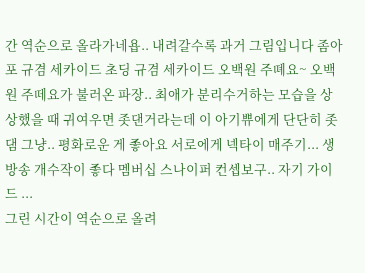간 역순으로 올라가네욥.. 내려갈수록 과거 그림입니다 좀아포 규겸 세카이드 초딩 규겸 세카이드 오백원 주뗴요~ 오백원 주떼요가 불러온 파장.. 최애가 분리수거하는 모습을 상상했을 때 귀여우면 좃댄거라는데 이 아기쀼에게 단단히 좃댐 그냥.. 평화로운 게 좋아요 서로에게 넥타이 매주기... 생방송 개수작이 좋다 멤버십 스나이퍼 컨셉보구.. 자기 가이드 ...
그린 시간이 역순으로 올려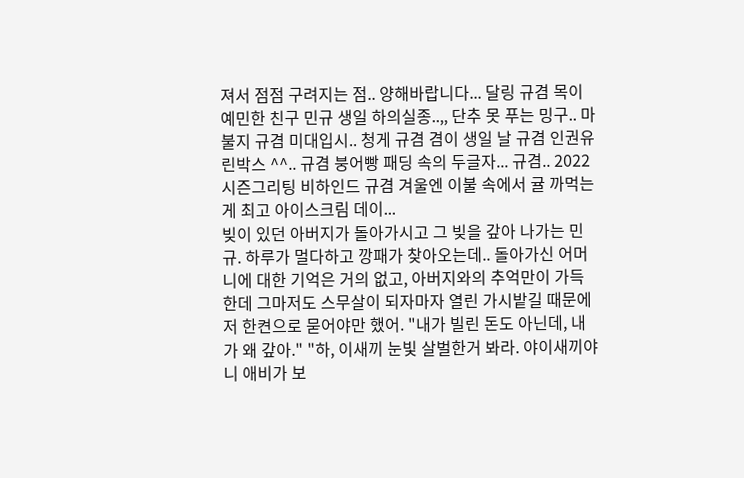져서 점점 구려지는 점.. 양해바랍니다... 달링 규겸 목이 예민한 친구 민규 생일 하의실종..,, 단추 못 푸는 밍구.. 마불지 규겸 미대입시.. 청게 규겸 겸이 생일 날 규겸 인권유린박스 ^^.. 규겸 붕어빵 패딩 속의 두글자... 규겸.. 2022 시즌그리팅 비하인드 규겸 겨울엔 이불 속에서 귤 까먹는 게 최고 아이스크림 데이...
빚이 있던 아버지가 돌아가시고 그 빚을 갚아 나가는 민규. 하루가 멀다하고 깡패가 찾아오는데.. 돌아가신 어머니에 대한 기억은 거의 없고, 아버지와의 추억만이 가득한데 그마저도 스무살이 되자마자 열린 가시밭길 때문에 저 한켠으로 묻어야만 했어. "내가 빌린 돈도 아닌데, 내가 왜 갚아." "하, 이새끼 눈빛 살벌한거 봐라. 야이새끼야 니 애비가 보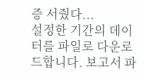증 서줬다...
설정한 기간의 데이터를 파일로 다운로드합니다. 보고서 파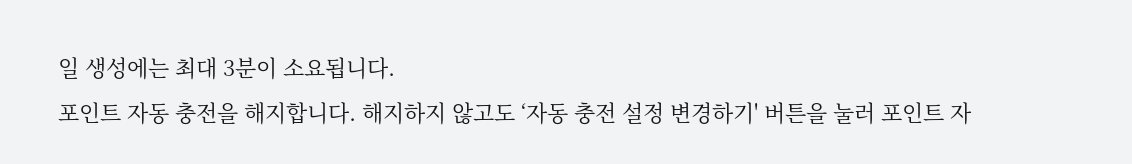일 생성에는 최대 3분이 소요됩니다.
포인트 자동 충전을 해지합니다. 해지하지 않고도 ‘자동 충전 설정 변경하기' 버튼을 눌러 포인트 자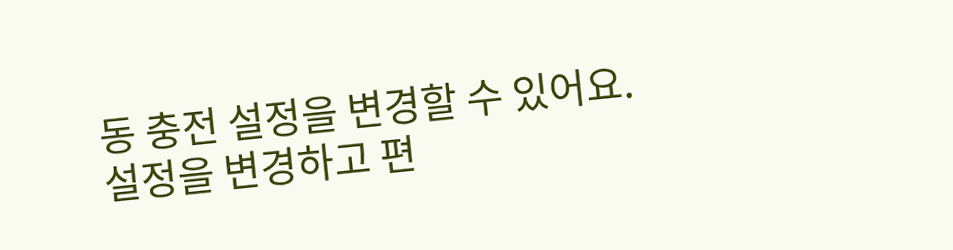동 충전 설정을 변경할 수 있어요. 설정을 변경하고 편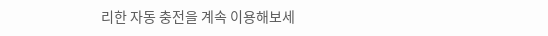리한 자동 충전을 계속 이용해보세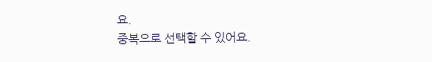요.
중복으로 선택할 수 있어요.